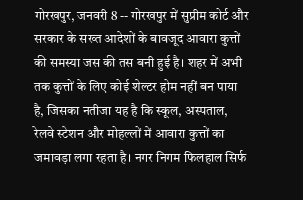गोरखपुर, जनवरी 8 -- गोरखपुर में सुप्रीम कोर्ट और सरकार के सख्त आदेशों के बावजूद आवारा कुत्तों की समस्या जस की तस बनी हुई है। शहर में अभी तक कुत्तों के लिए कोई शेल्टर होम नहीं बन पाया है, जिसका नतीजा यह है कि स्कूल, अस्पताल, रेलवे स्टेशन और मोहल्लों में आवारा कुत्तों का जमावड़ा लगा रहता है। नगर निगम फिलहाल सिर्फ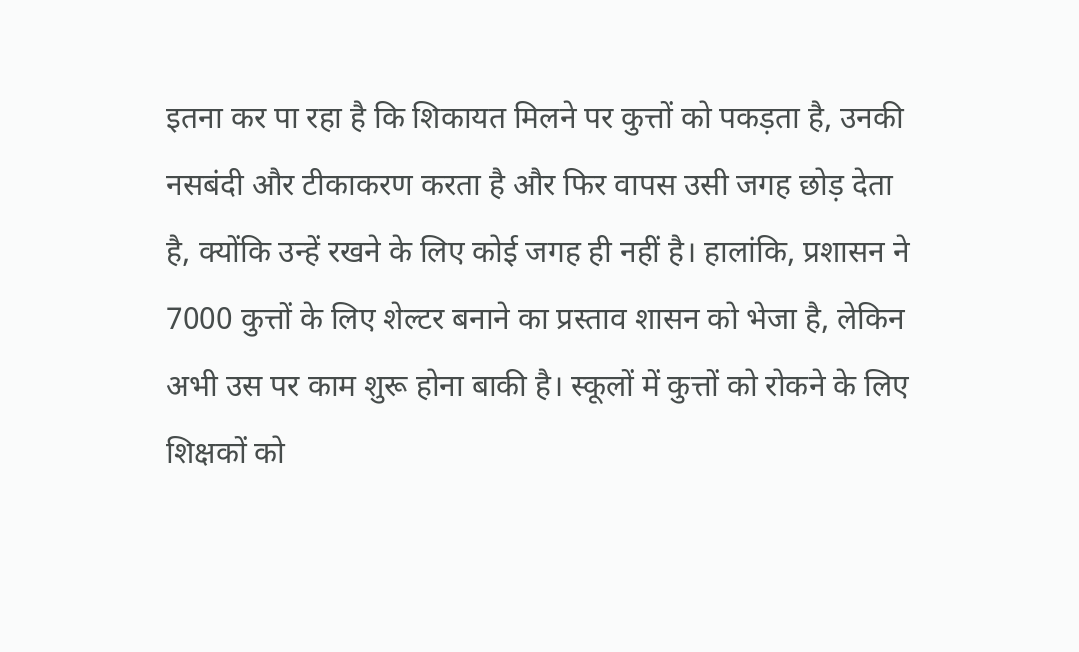इतना कर पा रहा है कि शिकायत मिलने पर कुत्तों को पकड़ता है, उनकी नसबंदी और टीकाकरण करता है और फिर वापस उसी जगह छोड़ देता है, क्योंकि उन्हें रखने के लिए कोई जगह ही नहीं है। हालांकि, प्रशासन ने 7000 कुत्तों के लिए शेल्टर बनाने का प्रस्ताव शासन को भेजा है, लेकिन अभी उस पर काम शुरू होना बाकी है। स्कूलों में कुत्तों को रोकने के लिए शिक्षकों को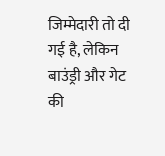जिम्मेदारी तो दी गई है, लेकिन बाउंड्री और गेट की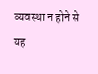व्यवस्था न होने से यह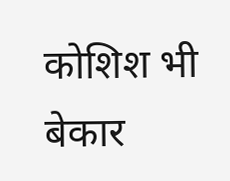कोशिश भी बेकार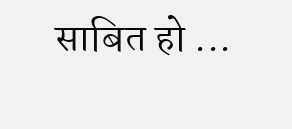साबित हो ...